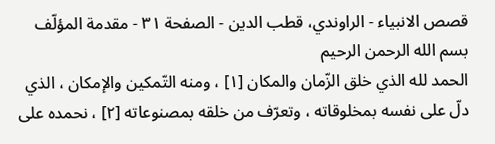قصص الانبياء - الراوندي، قطب الدين - الصفحة ٣١ - مقدمة المؤلّف
بسم الله الرحمن الرحيم
الحمد لله الذي خلق الزّمان والمكان [١] ، ومنه التّمكين والإمكان ، الذي دلّ على نفسه بمخلوقاته ، وتعرّف من خلقه بمصنوعاته [٢] ، نحمده على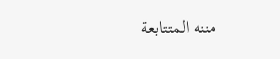مننه المتتابعة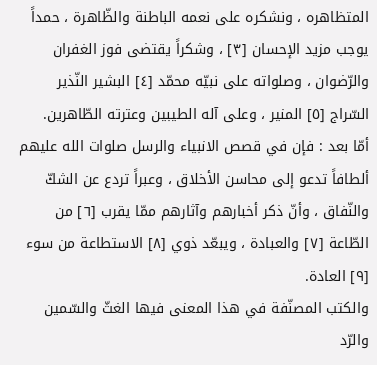المتظاهره ، ونشكره على نعمه الباطنة والظّاهرة ، حمداً يوجب مزيد الإحسان [٣] ، وشكراً يقتضى فوز الغفران والرّضوان ، وصلواته على نبيّه محمّد [٤] البشير النّذير السّراج [٥] المنير ، وعلى آله الطيبين وعترته الطّاهرين.
أمّا بعد : فإن في قصص الانبياء والرسل صلوات الله عليهم ألطافاً تدعو إلى محاسن الأخلاق ، وعبراً تردع عن الشكّ والنّفاق ، وأنّ ذكر أخبارهم وآثارهم ممّا يقرب [٦] من الطّاعة [٧] والعبادة ، ويبعّد ذوي [٨] الاستطاعة من سوء [٩] العادة.
والكتب المصنّفة في هذا المعنى فيها الغثّ والسّمين والرّد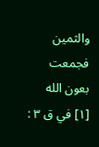والثمين فجمعت بعون الله
[١] في ق ٣ :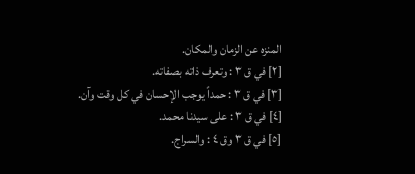المنزه عن الزمان والمكان.
[٢] في ق ٣ : وتعرف ذاته بصفاته.
[٣] في ق ٣ : حمداً يوجب الإحسان في كل وقت وآن.
[٤] في ق ٣ : على سيدنا محمد.
[٥] في ق ٣ وق ٤ : والسراج.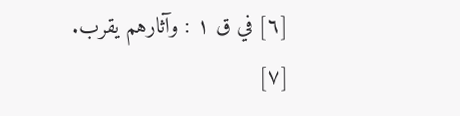[٦] في ق ١ : وآثارهم يقرب.
[٧]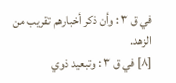في ق ٣ : وأن ذكر أخبارهم تقريب من الزهد.
[٨] في ق ٣ : وتبعيد ذوي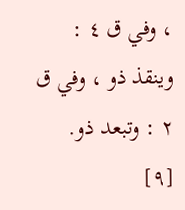، وفي ق ٤ : وينقذ ذو ، وفي ق ٢ : وتبعد ذو.
[٩]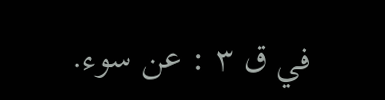في ق ٣ : عن سوء.